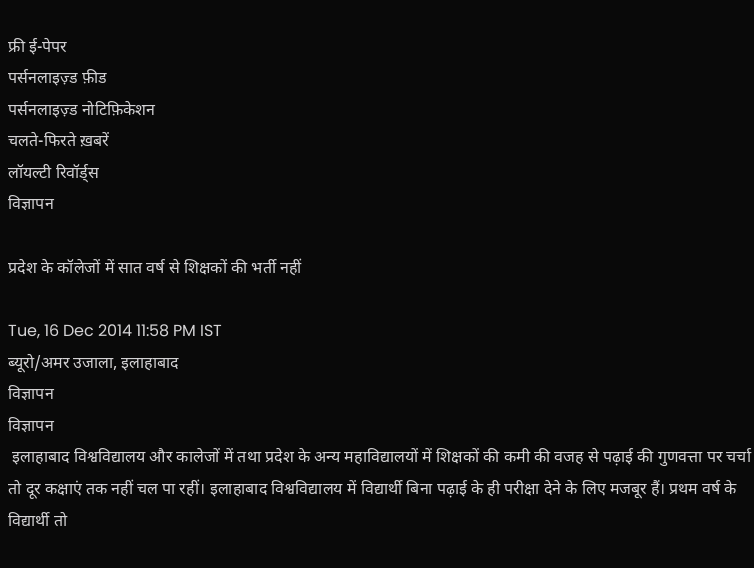फ्री ई-पेपर
पर्सनलाइज़्ड फ़ीड
पर्सनलाइज़्ड नोटिफ़िकेशन
चलते-फिरते ख़बरें
लॉयल्टी रिवॉर्ड्स
विज्ञापन

प्रदेश के कॉलेजों में सात वर्ष से शिक्षकों की भर्ती नहीं

Tue, 16 Dec 2014 11:58 PM IST
ब्यूरो/अमर उजाला, इलाहाबाद
विज्ञापन
विज्ञापन
 इलाहाबाद विश्वविद्यालय और कालेजों में तथा प्रदेश के अन्य महाविद्यालयों में शिक्षकों की कमी की वजह से पढ़ाई की गुणवत्ता पर चर्चा तो दूर कक्षाएं तक नहीं चल पा रहीं। इलाहाबाद विश्वविद्यालय में विद्यार्थी बिना पढ़ाई के ही परीक्षा देने के लिए मजबूर हैं। प्रथम वर्ष के विद्यार्थी तो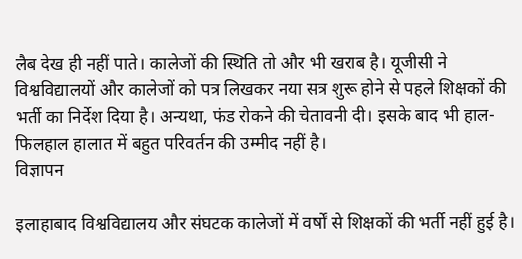लैब देख ही नहीं पाते। कालेजों की स्थिति तो और भी खराब है। यूजीसी ने विश्वविद्यालयों और कालेजों को पत्र लिखकर नया सत्र शुरू होने से पहले शिक्षकों की भर्ती का निर्देश दिया है। अन्यथा, फंड रोकने की चेतावनी दी। इसके बाद भी हाल-फिलहाल हालात में बहुत परिवर्तन की उम्मीद नहीं है।
विज्ञापन

इलाहाबाद विश्वविद्यालय और संघटक कालेजों में वर्षों से शिक्षकों की भर्ती नहीं हुई है।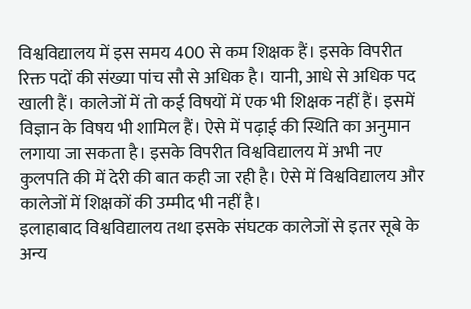विश्वविद्यालय में इस समय 400 से कम शिक्षक हैं। इसके विपरीत रिक्त पदों की संख्या पांच सौ से अधिक है। यानी, आधे से अधिक पद खाली हैं। कालेजों में तो कई विषयों में एक भी शिक्षक नहीं हैं। इसमें विज्ञान के विषय भी शामिल हैं। ऐसे में पढ़ाई की स्थिति का अनुमान लगाया जा सकता है। इसके विपरीत विश्वविद्यालय में अभी नए कुलपति की में देरी की बात कही जा रही है। ऐसे में विश्वविद्यालय और कालेजों में शिक्षकों की उम्मीद भी नहीं है।
इलाहाबाद विश्वविद्यालय तथा इसके संघटक कालेजों से इतर सूबे के अन्य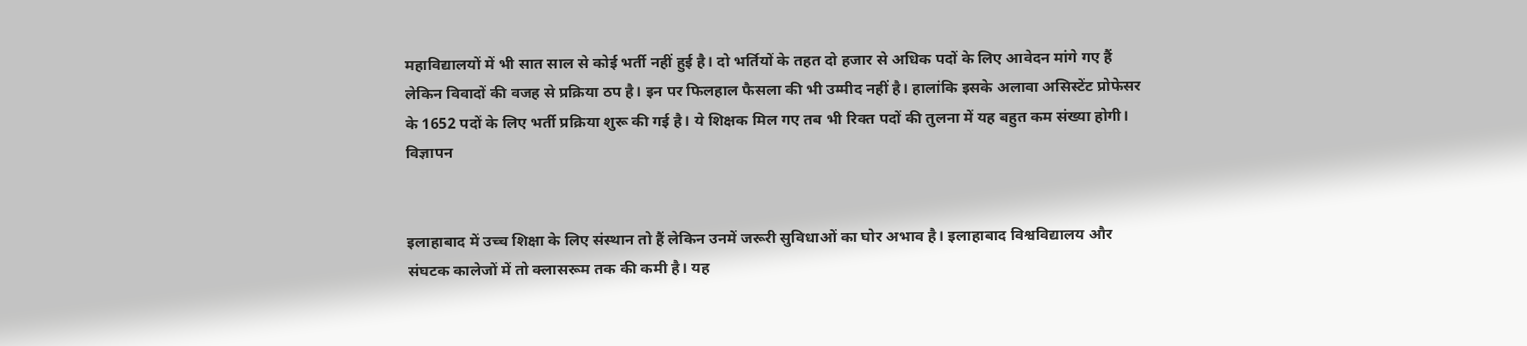महाविद्यालयों में भी सात साल से कोई भर्ती नहीं हुई है। दो भर्तियों के तहत दो हजार से अधिक पदों के लिए आवेदन मांगे गए हैं लेकिन विवादों की वजह से प्रक्रिया ठप है। इन पर फिलहाल फैसला की भी उम्मीद नहीं है। हालांकि इसके अलावा असिस्टेंट प्रोफेसर के 1652 पदों के लिए भर्ती प्रक्रिया शुरू की गई है। ये शिक्षक मिल गए तब भी रिक्त पदों की तुलना में यह बहुत कम संख्या होगी।
विज्ञापन


इलाहाबाद में उच्च शिक्षा के लिए संस्थान तो हैं लेकिन उनमें जरूरी सुविधाओं का घोर अभाव है। इलाहाबाद विश्वविद्यालय और संघटक कालेजों में तो क्लासरूम तक की कमी है। यह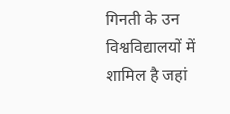गिनती के उन विश्वविद्यालयों में शामिल है जहां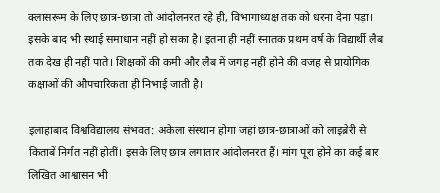क्लासरूम के लिए छात्र-छात्रा तो आंदोलनरत रहे ही, विभागाध्यक्ष तक को धरना देना पड़ा। इसके बाद भी स्थाई समाधान नहीं हो सका है। इतना ही नहीं स्नातक प्रथम वर्ष के विद्यार्थी लैब तक देख ही नहीं पाते। शिक्षकों की कमी और लैब में जगह नहीं होने की वजह से प्रायोगिक कक्षाओं की औपचारिकता ही निभाई जाती है।

इलाहाबाद विश्वविद्यालय संभवत: अकेला संस्थान होगा जहां छात्र-छात्राओं को लाइब्रेरी से किताबें निर्गत नहीं होतीं। इसके लिए छात्र लगातार आंदोलनरत हैं। मांग पूरा होने का कई बार लिखित आश्वासन भी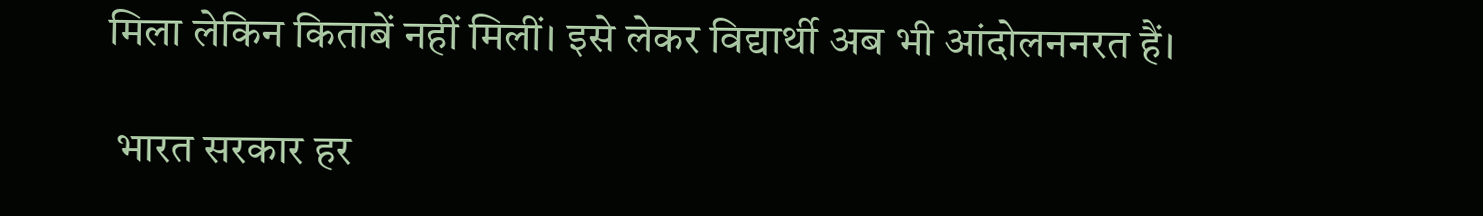मिला लेकिन किताबें नहीं मिलीं। इसे लेकर विद्यार्थी अब भी आंदोलननरत हैं।

 भारत सरकार हर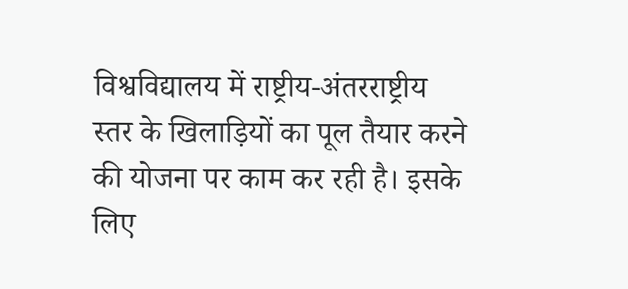विश्वविद्यालय में राष्ट्रीय-अंतरराष्ट्रीय स्तर के खिलाड़ियों का पूल तैयार करने की योजना पर काम कर रही है। इसके लिए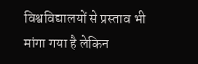विश्वविद्यालयों से प्रस्ताव भी मांगा गया है लेकिन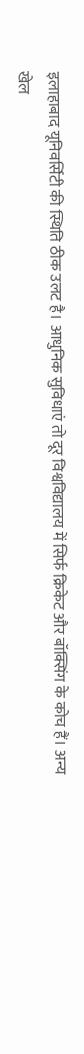इलाहाबाद यूनिवर्सिटी की स्थिति ठीक उलट है। आधुनिक सुविधाएं तो दूर विश्वविद्यालय में सिर्फ क्रिकेट और बॉक्सिंग के कोच हैं। अन्य खेल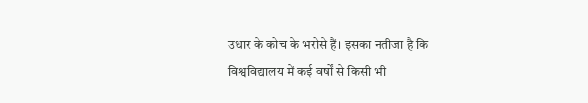उधार के कोच के भरोसे हैं। इसका नतीजा है कि विश्वविद्यालय में कई वर्षों से किसी भी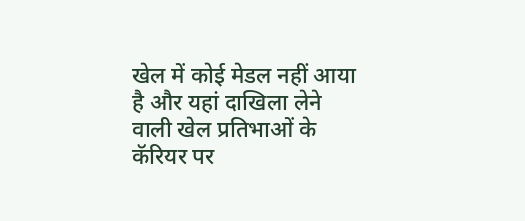खेल में कोई मेडल नहीं आया है और यहां दाखिला लेने वाली खेल प्रतिभाओं के कॅरियर पर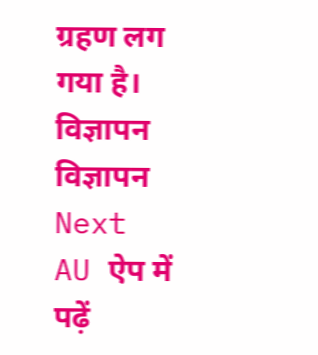ग्रहण लग गया है।
विज्ञापन
विज्ञापन
Next
AU ऐप में पढ़ें